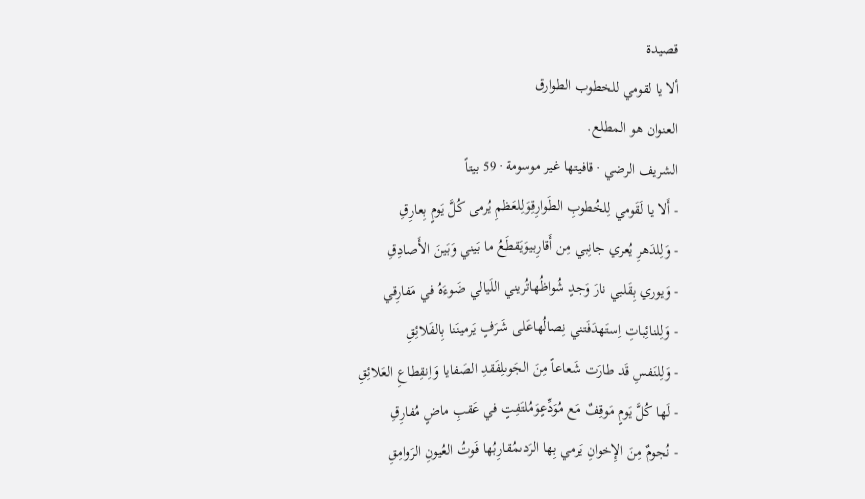قصيدة
ألا يا لقومي للخطوب الطوارق
العنوان هو المطلع.
الشريف الرضي · قافيتها غير موسومة · 59 بيتاً
- أَلا يا لَقَومي لِلخُطوبِ الطَوارِقِوَلِلعَظمِ يُرمى كُلَّ يَومٍ بِعارِقِ
- وَلِلدَهرِ يُعري جانِبي مِن أَقارِبيوَيَقطَعُ ما بَيني وَبَينَ الأَصادِقِ
- وَيوري بِقَلبي نارَ وَجدٍ شُواظُهاتُريني اللَيالي ضَوءَهُ في مَفارِقي
- وَلِلنائِباتِ اِستَهدَفَتني نِصالُهاعَلى شَرَفٍ يَرمينَنا بِالفَلائِقِ
- وَلِلنَفسِ قَد طارَت شَعاعاً مِنَ الجَوىلِفَقدِ الصَفايا وَاِنقِطاعِ العَلائِقِ
- لَها كُلَّ يَومٍ مَوقِفٌ مَع مُوَدِّعٍوَمُلتَفِتٍ في عَقبِ ماضٍ مُفارِقِ
- نُجومٌ مِنَ الإِخوانِ يَرمي بِها الرَدىمُقارِبُها فَوتُ العُيونِ الرَوامِقِ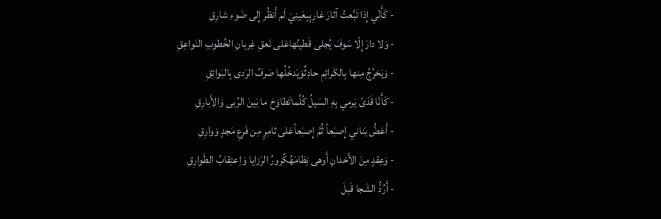- كَأَنّي إِذا تَبَّعتُ آثارَ غارِبٍبِعَينِيَ لَم أَنظُر إِلى ضَوءِ شارِقِ
- وَلا دارَ إِلّا سَوفَ يُجلى قَطينُهاعَلى نَعقِ غِربانِ الخُطوبِ النَواعِقِ
- وَيَخرُجُ مِنها بِالكَرائِمِ حادِثٌوَيَدخُلُها صَرفُ الرَدى بِالبَوائِقِ
- كَأَنّا قَذىً يَرمي بِهِ السَيلُ كُلَّماتَطاوَحَ ما بَينَ الرُبى وَالأَبارِقِ
- أَعَضُّ بَناني إِصبَعاً ثُمَّ إِصبَعاًعَلى ثامِرٍ مِن فَرعِ مَجدٍ وَوارِقِ
- وَعِقدٍ مِنَ الأَخدانِ أَوهى نِظامَهُكُرورُ الرَزايا وَاِعتِقابُ الطَوارِقِ
- أَرُدُّ الشَجا قَبلَ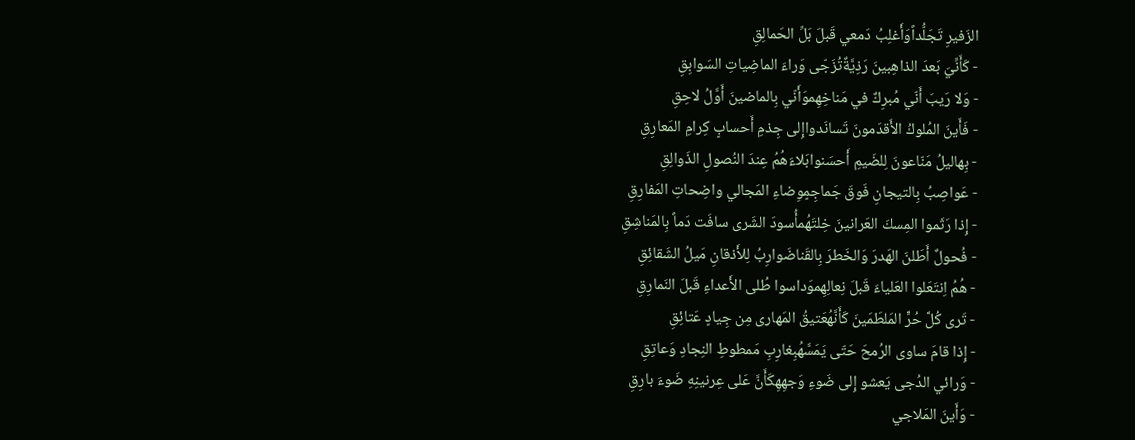الزَفيرِ تَجَلُّداًوَأَغلِبُ دَمعي قَبلَ بَلِّ الحَمالِقِ
- كَأَنِّيَ بَعدَ الذاهِبينَ رَذِيَّةٌتُزَجّى وَراءَ الماضِياتِ السَوابِقِ
- وَلا رَيبَ أَنّي مُبرِكٌ في مَناخِهِموَأَنّي بِالماضينَ أَوَّلُ لاحِقِ
- فَأَينَ المُلوكُ الأَقدَمونَ تَسانَدواإِلى جِذمِ أَحسابٍ كِرامِ المَعارِقِ
- بِهاليلُ مَنّاعونَ لِلضَيمِ أَحسَنوابَلاءَهُمُ عِندَ النُصولِ الذَوالِقِ
- عَواصِبُ بِالتيجانِ فَوقَ جَماجِمٍوِضاءِ المَجالي واضِحاتِ المَفارِقِ
- إِذا رَثَموا المِسكَ العَرانينَ خِلتَهُمأُسودَ الشَرى سافَت دَماً بِالمَناشِقِ
- فُحولٌ أَطَلنَ الهَدرَ وَالخَطرَ بِالقَناضَوارِبُ لِلأَذقانِ مَيلُ الشَقائِقِ
- هُمُ اِنتَعَلوا العَلياءَ قَبلَ نِعالِهِموَداسوا طُلى الأَعداءِ قَبلَ النَمارِقِ
- تَرى كُلَّ حُرٍّ المَلطَمَينَ كَأَنَّهُعَتيقُ المَهارى مِن جِيادٍ عَتائِقِ
- إِذا قامَ ساوى الرُمحَ حَتّى يَمَسَّهُبِغارِبِ مَمطوطِ النِجادِ وَعاتِقِ
- وَرائي الدُجى يَعشو إِلى ضَوءِ وَجهِهِكَأَنَّ عَلى عِرنينِهِ ضَوءَ بارِقِ
- وَأَينَ المَلاجي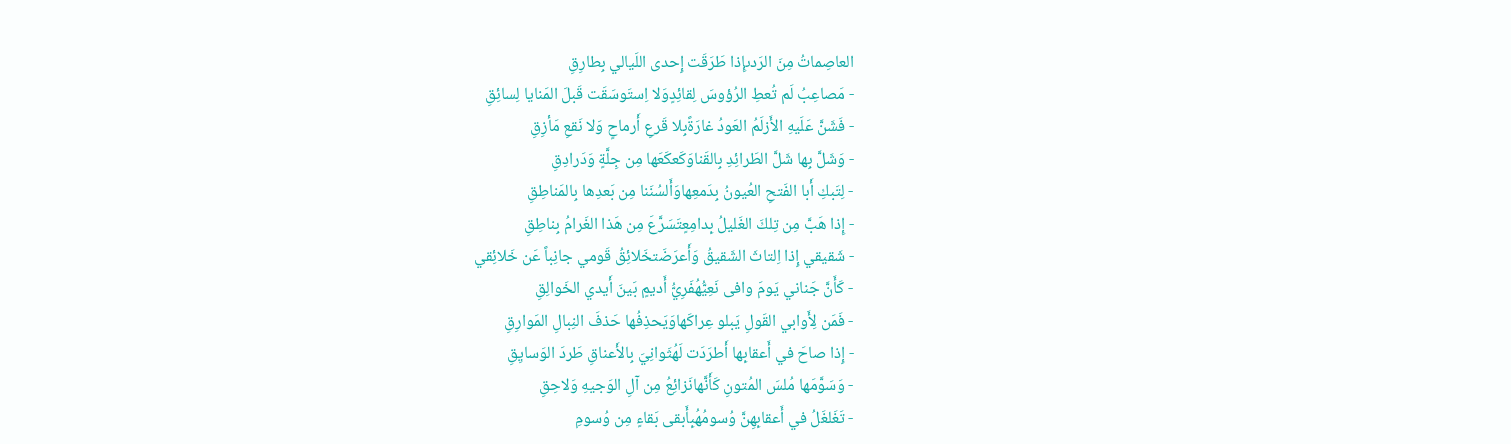العاصِماتُ مِنَ الرَدىإِذا طَرَقَت إِحدى اللَيالي بِطارِقِ
- مَصاعِبُ لَم تُعطِ الرُؤوسَ لِقائِدٍوَلا اِستَوسَقَت قَبلَ المَنايا لِسائِقِ
- فَشَنَّ عَلَيهِ الأَزلَمُ العَودُ غارَةًبِلا قَرعِ أَرماحٍ وَلا نَقعِ مَأزِقِ
- وَشَلَّ بِها شَلَّ الطَرائِدِ بِالقَناوَكَعكَعَها مِن جِلَّةٍ وَدَرادِقِ
- لِتَبكِ أَبا الفَتحِ العُيونُ بِدَمعِهاوَأَلسُنَنا مِن بَعدِها بِالمَناطِقِ
- إِذا هَبَّ مِن تِلكَ الغَليلُ بِدامِعٍتَسَرَّعَ مِن هَذا الغَرامُ بِناطِقِ
- شَقيقي إِذا اِلتاثَ الشَقيقُ وَأَعرَضَتخَلائِقُ قَومي جانِباً عَن خَلائِقي
- كَأَنَّ جَناني يَومَ وافى نَعِيُّهُفَرِيُّ أَديمٍ بَينَ أَيدي الخَوالِقِ
- فَمَن لِأَوابي القَولِ يَبلو عِراكَهاوَيَحذِفُها حَذفَ النِبالِ المَوارِقِ
- إِذا صاحَ في أَعقابِها أَطرَدَت لَهُثَوانِيَ بِالأَعناقِ طَردَ الوَسايِقِ
- وَسَوَّمَها مُلسَ المُتونِ كَأَنَّهانَزائِعُ مِن آلِ الوَجيهِ وَلاحِقِ
- تَغَلغَلُ في أَعقابِهِنَّ وُسومُهُبِأَبقى بَقاءٍ مِن وُسومِ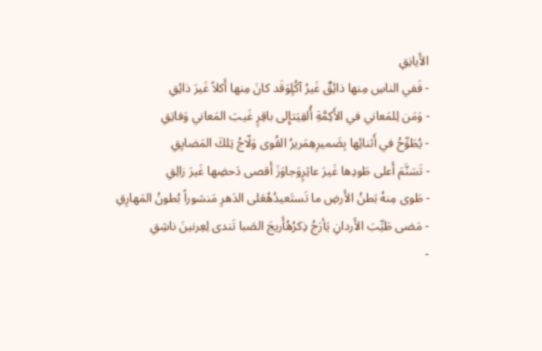الأَيانِقِ
- فَفي الناسِ مِنها ذائِقٌ غَيرُ آكُلٍوَقَد كانَ مِنها أَكلاً غَيرَ ذائِقِ
- وَمَن لِلمَعاني في الأَكِمَّةِ أُلقِيَتإِلى باقِرٍ غَيبَ المَعاني وَفاتِقِ
- يُطَوِّحُ في أَثنائِها بِضَميرِهِمَريرُ القُوى وَلّاجُ تِلكَ المَضايِقِ
- تَسَنَّمَ أَعلى طَودِها غَيرَ عاثِرٍوَجاوَزَ أَقصى دَحضِها غَيرَ زالِقِ
- طَوى مِنهُ بَطنُ الأَرضِ ما تَستَعيدُهُعَلى الدَهرِ مَنشوراً بُطونُ المَهارِقِ
- مَضى طَيِّبَ الأَردانِ يَأرَجُ ذِكرُهُأَريجَ الصَبا تَندى لِعِرنينَ ناشِقِ
-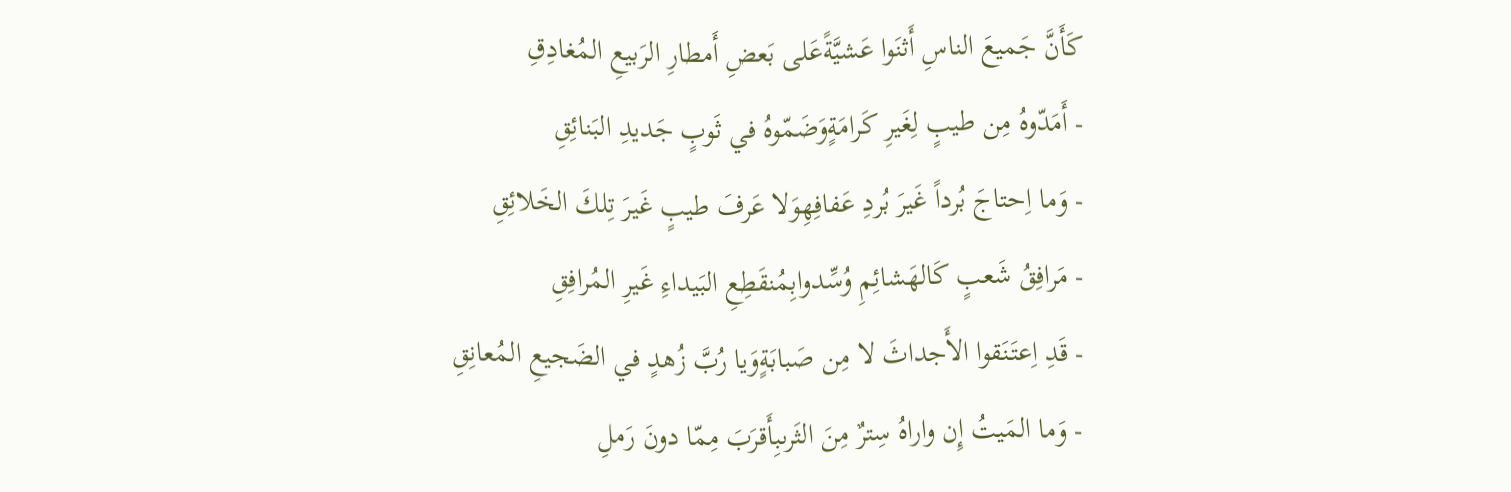كَأَنَّ جَميعَ الناسِ أَثنَوا عَشيَّةًعَلى بَعضِ أَمطارِ الرَبيعِ المُغادِقِ
- أَمَدّوهُ مِن طيبٍ لِغَيرِ كَرامَةٍوَضَمّوهُ في ثَوبٍ جَديدِ البَنائِقِ
- وَما اِحتاجَ بُرداً غَيرَ بُردِ عَفافِهِوَلا عَرفَ طيبٍ غَيرَ تِلكَ الخَلائِقِ
- مَرافِقُ شَعبٍ كَالهَشائِمِ وُسِّدوابِمُنقَطِعِ البَيداءِ غَيرِ المُرافِقِ
- قَدِ اِعتَنَقوا الأَجداثَ لا مِن صَبابَةٍوَيا رُبَّ زُهدٍ في الضَجيعِ المُعانِقِ
- وَما المَيتُ إِن واراهُ سِترٌ مِنَ الثَرىبِأَقرَبَ مِمّا دونَ رَملِ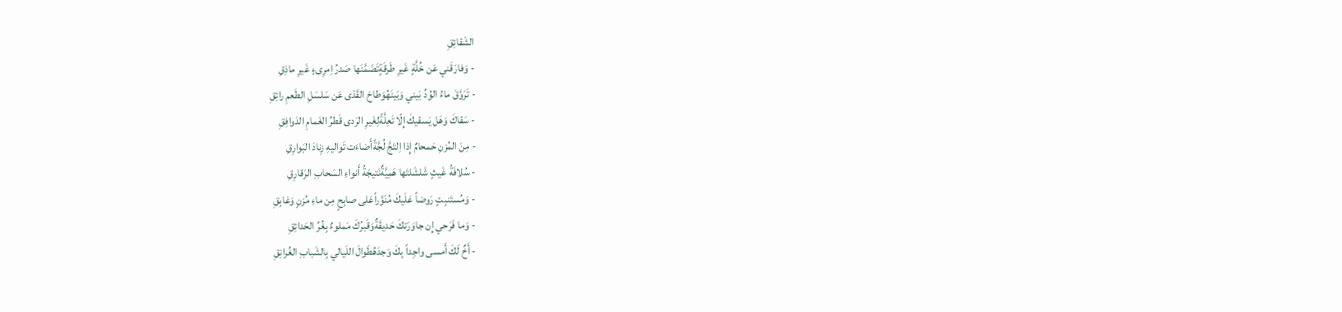الشَقائِقِ
- وَفارَقَني عَن خُلَّةٍ غَيرِ طَرقَةٍتَضَمَّنَها صَدرُ اِمرِىءٍ غَيرِ ماذِقِ
- تَرَوَّقَ ماءُ الوُدِّ بَيني وَبَينَهُوَطاحَ القَذى عَن سَلسَلِ الطَعمِ رائِقِ
- سَقاكَ وَهَل يَسقيكَ إِلّا تَعِلَّةًلِغَيرِ الرَدى قَطرُ الغَمامِ الدَوافِقِ
- مِنَ المُزنِ حَمحامٌ إِذا اِلتَجَّ لُجَّةًأَضاءَت تَواليهِ زِنادَ البَوارِقِ
- سُلافَةُ غَيثٍ شَلشَلتَها هَمِيَّةٌنَتيجَةُ أَنواءِ السَحابِ الرَقارِقِ
- وَمُستَنبِتٍ رَوضاً عَلَيكَ مُنَوَّراًعَلى صابِحٍ مِن ماءِ مُزنٍ وَغابِقِ
- وَما فَرَحي إِن جاوَرَتكَ حَديقَةٌوَقَبرُكَ مَملوءٌ بِغُرِّ الحَدائِقِ
- أَخٌ لَكَ أَمسى واجِداً بِكَ وَجدَهُطَوالَ اللَيالي بِالشَبابِ الغُرانِقِ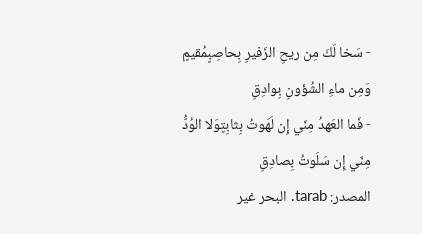- سَخا لَكَ مِن ريحِ الزَفيرِ بِحاصِبٍمُقيمٍ وَمِن ماءِ الشُؤونِ بِوادِقِ
- فَما العَهدُ مِنّي إِن لَهَوتُ بِثابِتٍوَلا الوُدُّ مِنّي إِن سَلَوتُ بِصادِقِ
المصدر: tarab. البحر غير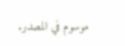موسوم في المصدر.